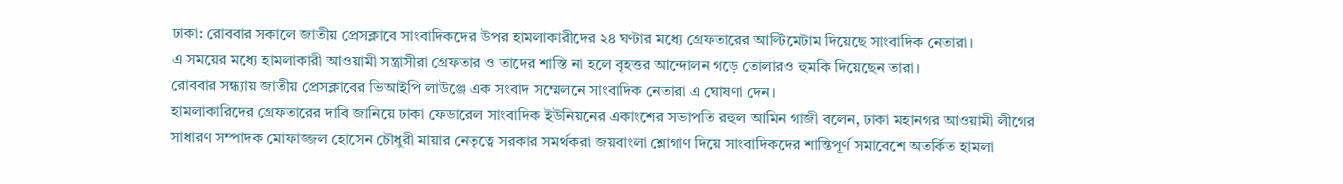ঢাকা: রোববার সকালে জাতীয় প্রেসক্লাবে সাংবাদিকদের উপর হামলাকারীদের ২৪ ঘণ্টার মধ্যে গ্রেফতারের আল্টিমেটাম দিয়েছে সাংবাদিক নেতারা।
এ সময়ের মধ্যে হামলাকারী আওয়ামী সন্ত্রাসীরা গ্রেফতার ও তাদের শাস্তি না হলে বৃহত্তর আন্দোলন গড়ে তোলারও হুমকি দিয়েছেন তারা।
রোববার সন্ধ্যায় জাতীয় প্রেসক্লাবের ভিআইপি লাউঞ্জে এক সংবাদ সম্মেলনে সাংবাদিক নেতারা এ ঘোষণা দেন।
হামলাকারিদের গ্রেফতারের দাবি জানিয়ে ঢাকা ফেডারেল সাংবাদিক ইউনিয়নের একাংশের সভাপতি রহুল আমিন গাজী বলেন, ঢাকা মহানগর আওয়ামী লীগের সাধারণ সম্পাদক মোফাজ্জল হোসেন চৌধুরী মায়ার নেতৃত্বে সরকার সমর্থকরা জয়বাংলা শ্লোগাণ দিয়ে সাংবাদিকদের শান্তিপূর্ণ সমাবেশে অতর্কিত হামলা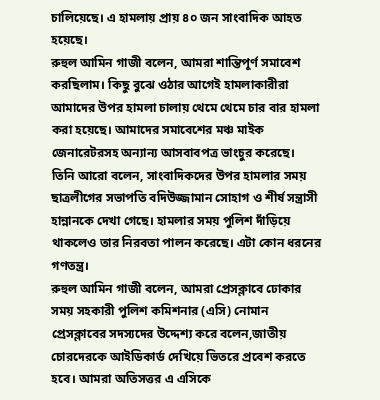চালিয়েছে। এ হামলায় প্রায় ৪০ জন সাংবাদিক আহত হয়েছে।
রুহুল আমিন গাজী বলেন, আমরা শান্তিপূর্ণ সমাবেশ করছিলাম। কিছু বুঝে ওঠার আগেই হামলাকারীরা আমাদের উপর হামলা চালায় থেমে থেমে চার বার হামলা করা হয়েছে। আমাদের সমাবেশের মঞ্চ মাইক জেনারেটরসহ অন্যান্য আসবাবপত্র ভাংচুর করেছে।
তিনি আরো বলেন, সাংবাদিকদের উপর হামলার সময় ছাত্রলীগের সভাপতি বদিউজ্জামান সোহাগ ও শীর্ষ সন্ত্রাসী হান্নানকে দেখা গেছে। হামলার সময় পুলিশ দাঁড়িয়ে থাকলেও তার নিরবতা পালন করেছে। এটা কোন ধরনের গণতন্ত্র।
রুহুল আমিন গাজী বলেন, আমরা প্রেসক্লাবে ঢোকার সময় সহকারী পুলিশ কমিশনার (এসি) নোমান প্রেসক্লাবের সদস্যদের উদ্দেশ্য করে বলেন,জাতীয় চোরদেরকে আইডিকার্ড দেখিয়ে ভিতরে প্রবেশ করতে হবে। আমরা অতিসত্তর এ এসিকে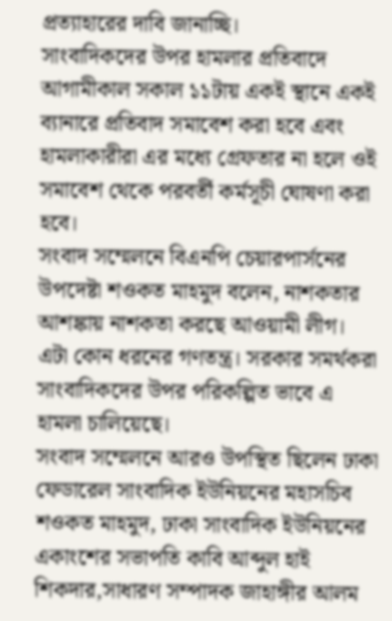প্রত্যাহারের দাবি জানাচ্ছি।
সাংবাদিকদের উপর হামলার প্রতিবাদে আগামীকাল সকাল ১১টায় একই স্থানে একই ব্যানারে প্রতিবাদ সমাবেশ করা হবে এবং হামলাকারীরা এর মধ্যে গ্রেফতার না হলে ওই সমাবেশ থেকে পরবর্তী কর্মসূচী ঘোষণা করা হবে।
সংবাদ সম্মেলনে বিএনপি চেয়ারপার্সনের উপদেষ্টা শওকত মাহমুদ বলেন, নাশকতার আশঙ্কায় নাশকতা করছে আওয়ামী লীগ। এটা কোন ধরনের গণতন্ত্র। সরকার সমর্থকরা সাংবাদিকদের উপর পরিকল্পিত ভাবে এ হামলা চালিয়েছে।
সংবাদ সম্মেলনে আরও উপস্থিত ছিলেন ঢাকা ফেডারেল সাংবাদিক ইউনিয়নের মহাসচিব শওকত মাহমুদ, ঢাকা সাংবাদিক ইউনিয়নের একাংশের সভাপতি কাবি আব্দুল হাই শিকদার,সাধারণ সম্পাদক জাহাঙ্গীর আলম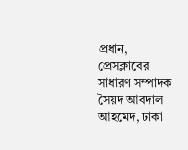প্রধান, প্রেসক্লাবের সাধারণ সম্পাদক সৈয়দ আবদাল আহমেদ, ঢাকা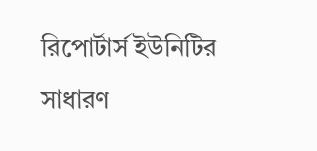রিপোর্টার্স ইউনিটির সাধারণ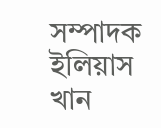সম্পাদক ইলিয়াস খান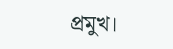প্রমুখ।